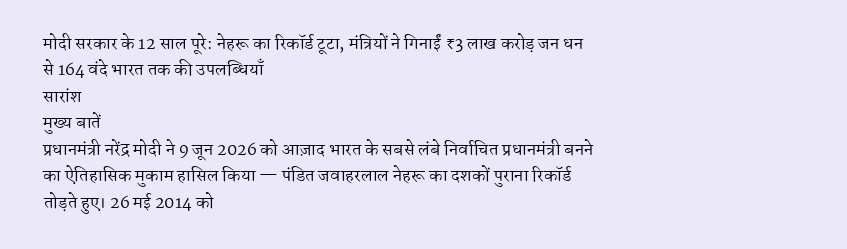मोदी सरकार के 12 साल पूरे: नेहरू का रिकॉर्ड टूटा, मंत्रियों ने गिनाईं ₹3 लाख करोड़ जन धन से 164 वंदे भारत तक की उपलब्धियाँ
सारांश
मुख्य बातें
प्रधानमंत्री नरेंद्र मोदी ने 9 जून 2026 को आज़ाद भारत के सबसे लंबे निर्वाचित प्रधानमंत्री बनने का ऐतिहासिक मुकाम हासिल किया — पंडित जवाहरलाल नेहरू का दशकों पुराना रिकॉर्ड तोड़ते हुए। 26 मई 2014 को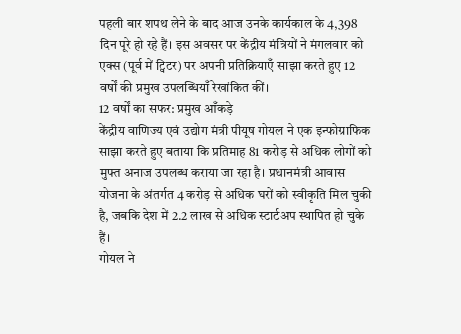पहली बार शपथ लेने के बाद आज उनके कार्यकाल के 4,398 दिन पूरे हो रहे हैं। इस अवसर पर केंद्रीय मंत्रियों ने मंगलवार को एक्स (पूर्व में ट्विटर) पर अपनी प्रतिक्रियाएँ साझा करते हुए 12 वर्षों की प्रमुख उपलब्धियाँ रेखांकित कीं।
12 वर्षों का सफर: प्रमुख आँकड़े
केंद्रीय वाणिज्य एवं उद्योग मंत्री पीयूष गोयल ने एक इन्फोग्राफिक साझा करते हुए बताया कि प्रतिमाह 81 करोड़ से अधिक लोगों को मुफ्त अनाज उपलब्ध कराया जा रहा है। प्रधानमंत्री आवास योजना के अंतर्गत 4 करोड़ से अधिक घरों को स्वीकृति मिल चुकी है, जबकि देश में 2.2 लाख से अधिक स्टार्टअप स्थापित हो चुके हैं।
गोयल ने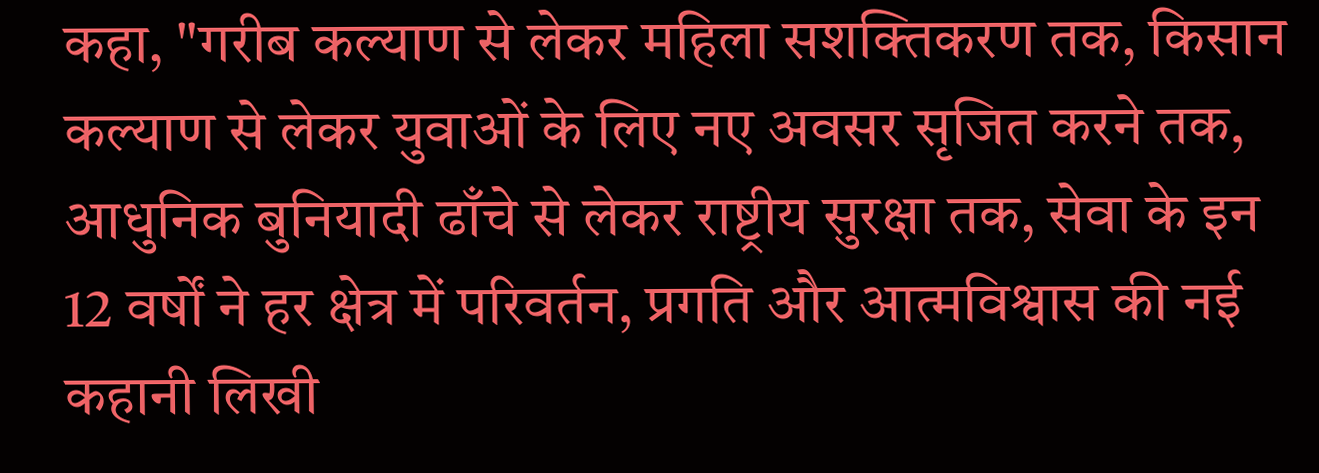कहा, "गरीब कल्याण से लेकर महिला सशक्तिकरण तक, किसान कल्याण से लेकर युवाओं के लिए नए अवसर सृजित करने तक, आधुनिक बुनियादी ढाँचे से लेकर राष्ट्रीय सुरक्षा तक, सेवा के इन 12 वर्षों ने हर क्षेत्र में परिवर्तन, प्रगति और आत्मविश्वास की नई कहानी लिखी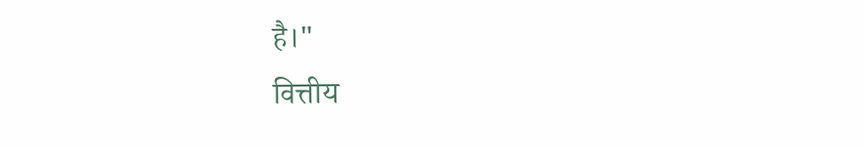है।"
वित्तीय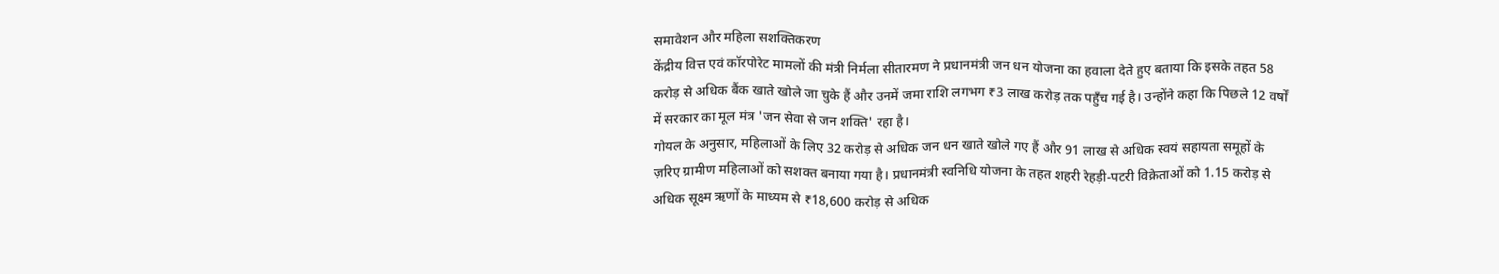समावेशन और महिला सशक्तिकरण
केंद्रीय वित्त एवं कॉरपोरेट मामलों की मंत्री निर्मला सीतारमण ने प्रधानमंत्री जन धन योजना का हवाला देते हुए बताया कि इसके तहत 58 करोड़ से अधिक बैंक खाते खोले जा चुके हैं और उनमें जमा राशि लगभग ₹3 लाख करोड़ तक पहुँच गई है। उन्होंने कहा कि पिछले 12 वर्षों में सरकार का मूल मंत्र 'जन सेवा से जन शक्ति' रहा है।
गोयल के अनुसार, महिलाओं के लिए 32 करोड़ से अधिक जन धन खाते खोले गए हैं और 91 लाख से अधिक स्वयं सहायता समूहों के ज़रिए ग्रामीण महिलाओं को सशक्त बनाया गया है। प्रधानमंत्री स्वनिधि योजना के तहत शहरी रेहड़ी-पटरी विक्रेताओं को 1.15 करोड़ से अधिक सूक्ष्म ऋणों के माध्यम से ₹18,600 करोड़ से अधिक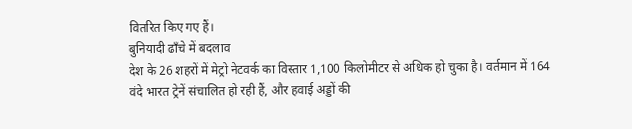वितरित किए गए हैं।
बुनियादी ढाँचे में बदलाव
देश के 26 शहरों में मेट्रो नेटवर्क का विस्तार 1,100 किलोमीटर से अधिक हो चुका है। वर्तमान में 164 वंदे भारत ट्रेनें संचालित हो रही हैं, और हवाई अड्डों की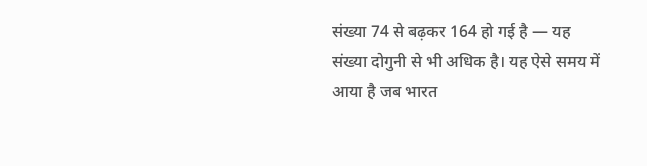संख्या 74 से बढ़कर 164 हो गई है — यह संख्या दोगुनी से भी अधिक है। यह ऐसे समय में आया है जब भारत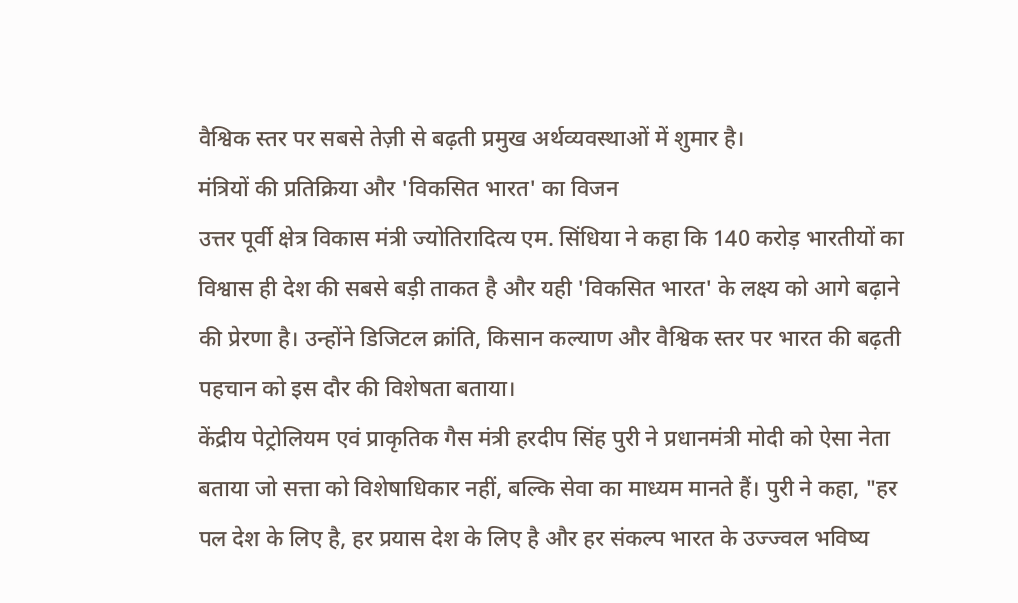वैश्विक स्तर पर सबसे तेज़ी से बढ़ती प्रमुख अर्थव्यवस्थाओं में शुमार है।
मंत्रियों की प्रतिक्रिया और 'विकसित भारत' का विजन
उत्तर पूर्वी क्षेत्र विकास मंत्री ज्योतिरादित्य एम. सिंधिया ने कहा कि 140 करोड़ भारतीयों का विश्वास ही देश की सबसे बड़ी ताकत है और यही 'विकसित भारत' के लक्ष्य को आगे बढ़ाने की प्रेरणा है। उन्होंने डिजिटल क्रांति, किसान कल्याण और वैश्विक स्तर पर भारत की बढ़ती पहचान को इस दौर की विशेषता बताया।
केंद्रीय पेट्रोलियम एवं प्राकृतिक गैस मंत्री हरदीप सिंह पुरी ने प्रधानमंत्री मोदी को ऐसा नेता बताया जो सत्ता को विशेषाधिकार नहीं, बल्कि सेवा का माध्यम मानते हैं। पुरी ने कहा, "हर पल देश के लिए है, हर प्रयास देश के लिए है और हर संकल्प भारत के उज्ज्वल भविष्य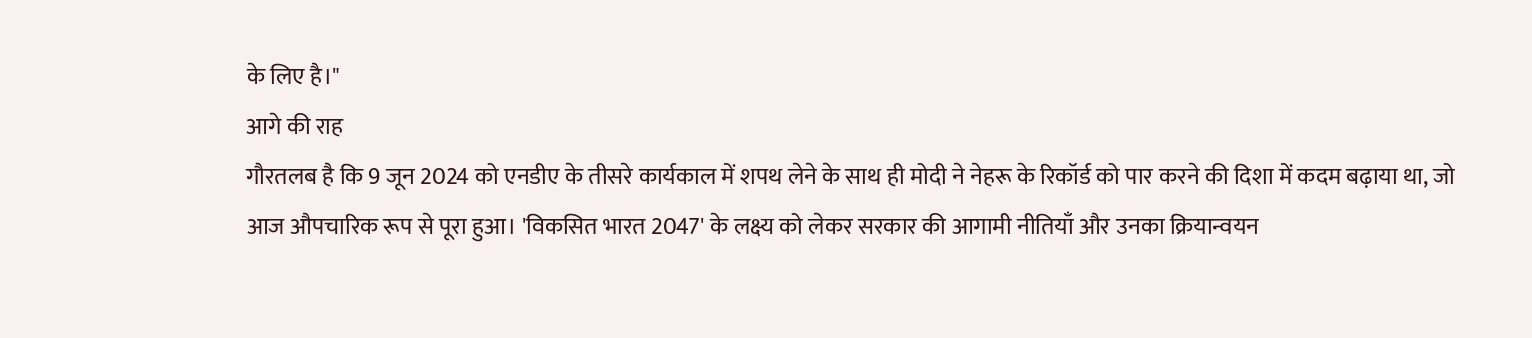के लिए है।"
आगे की राह
गौरतलब है कि 9 जून 2024 को एनडीए के तीसरे कार्यकाल में शपथ लेने के साथ ही मोदी ने नेहरू के रिकॉर्ड को पार करने की दिशा में कदम बढ़ाया था, जो आज औपचारिक रूप से पूरा हुआ। 'विकसित भारत 2047' के लक्ष्य को लेकर सरकार की आगामी नीतियाँ और उनका क्रियान्वयन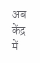अब केंद्र में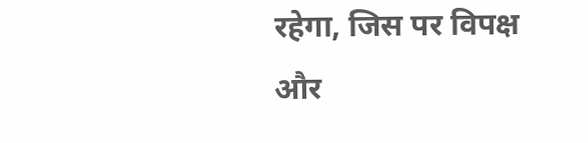रहेगा, जिस पर विपक्ष और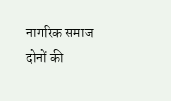नागरिक समाज दोनों की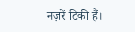नज़रें टिकी हैं।